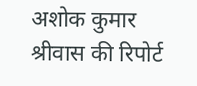अशोक कुमार श्रीवास की रिपोर्ट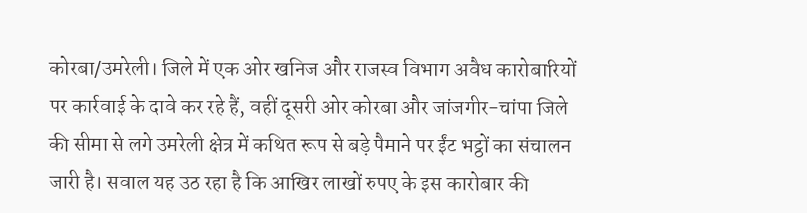कोरबा/उमरेली। जिले में एक ओर खनिज और राजस्व विभाग अवैध कारोबारियों पर कार्रवाई के दावे कर रहे हैं, वहीं दूसरी ओर कोरबा और जांजगीर-चांपा जिले की सीमा से लगे उमरेली क्षेत्र में कथित रूप से बड़े पैमाने पर ईंट भट्ठों का संचालन जारी है। सवाल यह उठ रहा है कि आखिर लाखों रुपए के इस कारोबार की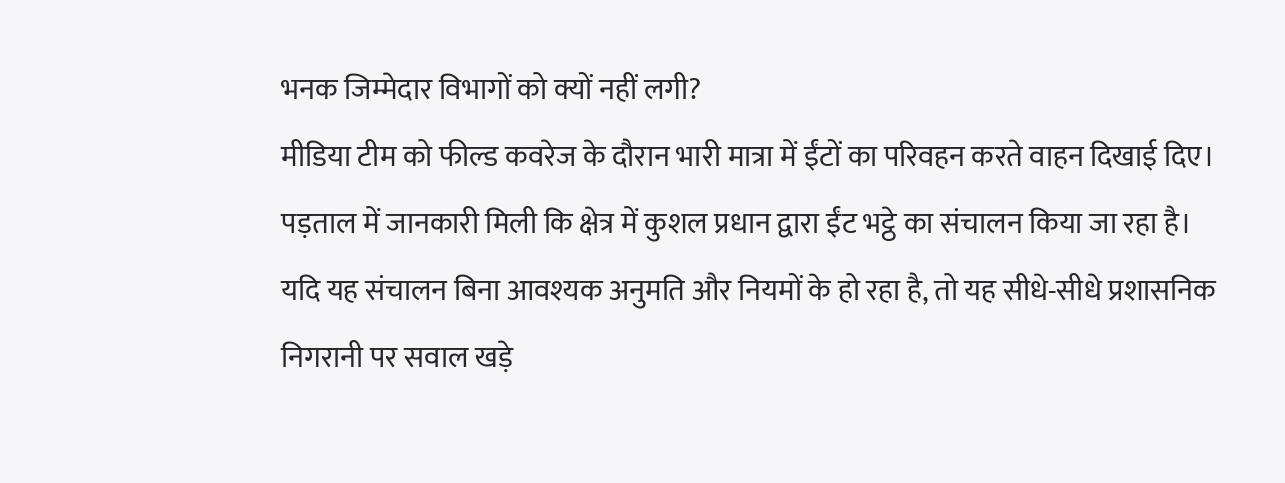भनक जिम्मेदार विभागों को क्यों नहीं लगी?
मीडिया टीम को फील्ड कवरेज के दौरान भारी मात्रा में ईंटों का परिवहन करते वाहन दिखाई दिए। पड़ताल में जानकारी मिली कि क्षेत्र में कुशल प्रधान द्वारा ईंट भट्ठे का संचालन किया जा रहा है। यदि यह संचालन बिना आवश्यक अनुमति और नियमों के हो रहा है, तो यह सीधे-सीधे प्रशासनिक निगरानी पर सवाल खड़े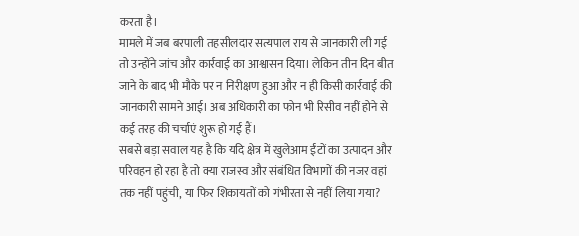करता है।
मामले में जब बरपाली तहसीलदार सत्यपाल राय से जानकारी ली गई तो उन्होंने जांच और कार्रवाई का आश्वासन दिया। लेकिन तीन दिन बीत जाने के बाद भी मौके पर न निरीक्षण हुआ और न ही किसी कार्रवाई की जानकारी सामने आई। अब अधिकारी का फोन भी रिसीव नहीं होने से कई तरह की चर्चाएं शुरू हो गई हैं।
सबसे बड़ा सवाल यह है कि यदि क्षेत्र में खुलेआम ईंटों का उत्पादन और परिवहन हो रहा है तो क्या राजस्व और संबंधित विभागों की नजर वहां तक नहीं पहुंची, या फिर शिकायतों को गंभीरता से नहीं लिया गया?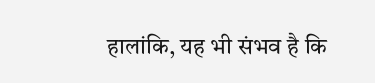हालांकि, यह भी संभव है कि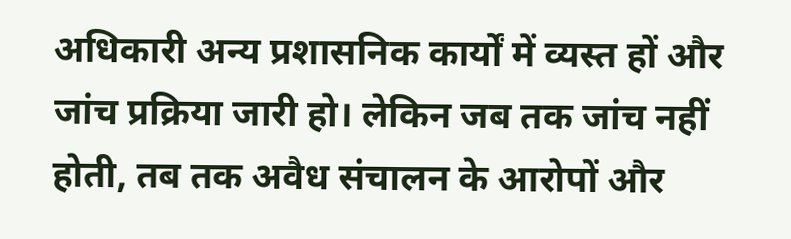अधिकारी अन्य प्रशासनिक कार्यों में व्यस्त हों और जांच प्रक्रिया जारी हो। लेकिन जब तक जांच नहीं होती, तब तक अवैध संचालन के आरोपों और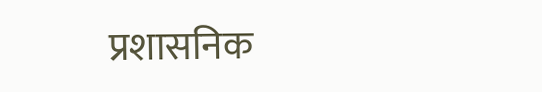प्रशासनिक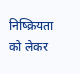निष्क्रियता को लेकर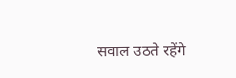सवाल उठते रहेंगे